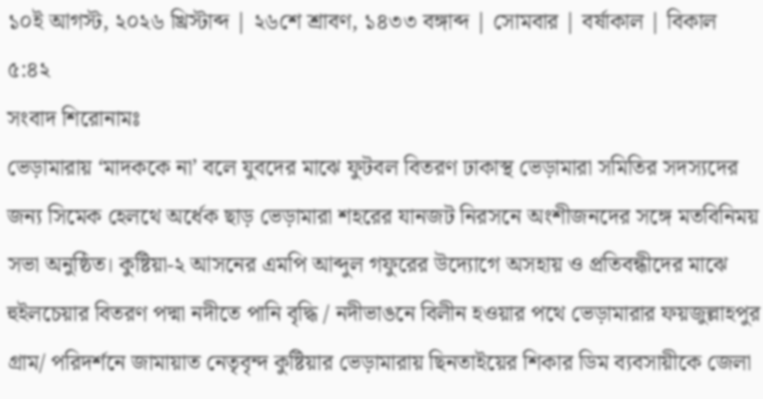১০ই আগস্ট, ২০২৬ খ্রিস্টাব্দ | ২৬শে শ্রাবণ, ১৪৩৩ বঙ্গাব্দ | সোমবার | বর্ষাকাল | বিকাল ৫:৪২
সংবাদ শিরোনামঃ
ভেড়ামারায় ‘মাদককে না’ বলে যুবদের মাঝে ফুটবল বিতরণ ঢাকাস্থ ভেড়ামারা সমিতির সদস্যদের জন্য সিমেক হেলথে অর্ধেক ছাড় ভেড়ামারা শহরের যানজট নিরসনে অংশীজনদের সঙ্গে মতবিনিময় সভা অনুষ্ঠিত। কুষ্টিয়া-২ আসনের এমপি আব্দুল গফুরের উদ্যোগে অসহায় ও প্রতিবন্ধীদের মাঝে হুইলচেয়ার বিতরণ পদ্মা নদীতে পানি বৃদ্ধি / নদীভাঙনে বিলীন হওয়ার পথে ভেড়ামারার ফয়জুল্লাহপুর গ্রাম/ পরিদর্শনে জামায়াত নেতৃবৃন্দ কুষ্টিয়ার ভেড়ামারায় ছিনতাইয়ের শিকার ডিম ব্যবসায়ীকে জেলা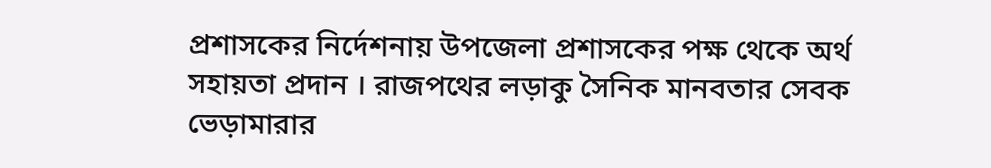প্রশাসকের নির্দেশনায় উপজেলা প্রশাসকের পক্ষ থেকে অর্থ সহায়তা প্রদান । রাজপথের লড়াকু সৈনিক মানবতার সেবক ভেড়ামারার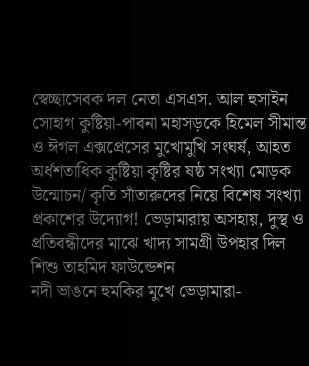স্বেচ্ছাসেবক দল নেতা এসএস. আল হুসাইন সোহাগ কুষ্টিয়া-পাবনা মহাসড়কে হিমেল সীমান্ত ও ঈগল এক্সপ্রেসের মুখোমুখি সংঘর্ষ, আহত অর্ধশতাধিক কুষ্টিয়া কৃষ্টির ষষ্ঠ সংখ্যা মোড়ক উন্মোচন/ কৃতি সাঁতারুদের নিয়ে বিশেষ সংখ্যা প্রকাশের উদ্যোগ! ভেড়ামারায় অসহায়, দুস্থ ও প্রতিবন্ধীদের মাঝে খাদ্য সামগ্রী উপহার দিল শিশু তাহমিদ ফাউন্ডেশন
নদী ভাঙনে হুমকির মুখে ভেড়ামারা-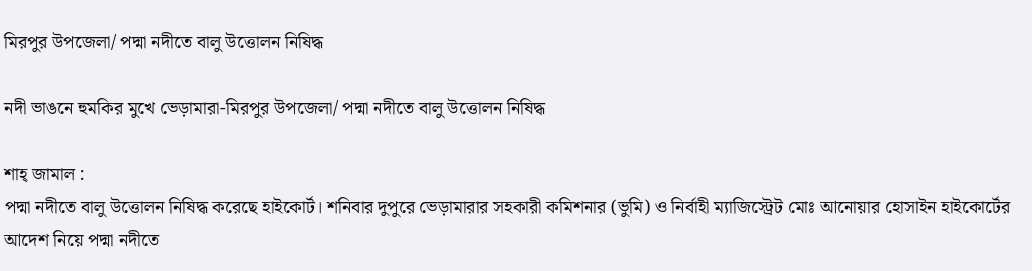মিরপুর উপজেলা/ পদ্মা নদীতে বালু উত্তোলন নিষিদ্ধ

নদী ভাঙনে হুমকির মুখে ভেড়ামারা-মিরপুর উপজেলা/ পদ্মা নদীতে বালু উত্তোলন নিষিদ্ধ

শাহ্ জামাল :
পদ্মা নদীতে বালু উত্তোলন নিষিদ্ধ করেছে হাইকোর্ট। শনিবার দুপুরে ভেড়ামারার সহকারী কমিশনার (ভুমি) ও নির্বাহী ম্যাজিস্ট্রেট মোঃ আনোয়ার হোসাইন হাইকোর্টের আদেশ নিয়ে পদ্মা নদীতে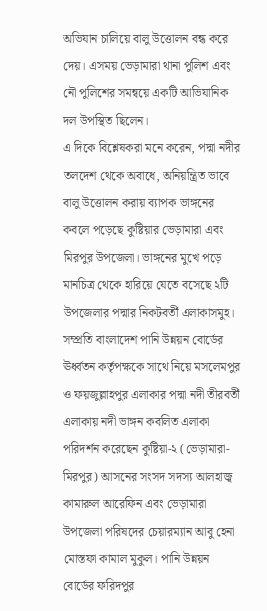অভিযান চালিয়ে বালু উত্তোলন বন্ধ করে দেয়। এসময় ভেড়ামারা থানা পুলিশ এবং নৌ পুলিশের সমন্বয়ে একটি আভিযানিক দল উপস্থিত ছিলেন।
এ দিকে বিশ্লেষকরা মনে করেন, পদ্মা নদীর তলদেশ থেকে অবাধে, অনিয়ন্ত্রিত ভাবে বালু উত্তোলন করায় ব্যাপক ভাঙ্গনের কবলে পড়েছে কুষ্টিয়ার ভেড়ামারা এবং মিরপুর উপজেলা। ভাঙ্গনের মুখে পড়ে মানচিত্র থেকে হারিয়ে যেতে বসেছে ২টি উপজেলার পদ্মার নিকটবর্তী এলাকাসমুহ।
সম্প্রতি বাংলাদেশ পানি উন্নয়ন বোর্ডের ঊর্ধ্বতন কর্তৃপক্ষকে সাথে নিয়ে মসলেমপুর ও ফয়জুল্লাহপুর এলাকার পদ্মা নদী তীরবর্তী এলাকায় নদী ভাঙ্গন কবলিত এলাকা পরিদর্শন করেছেন কুষ্টিয়া-২ (ভেড়ামারা-মিরপুর) আসনের সংসদ সদস্য আলহাজ্ব কামারুল আরেফিন এবং ভেড়ামারা উপজেলা পরিষদের চেয়ারম্যান আবু হেনা মোস্তফা কামাল মুকুল। পানি উন্নয়ন বোর্ডের ফরিদপুর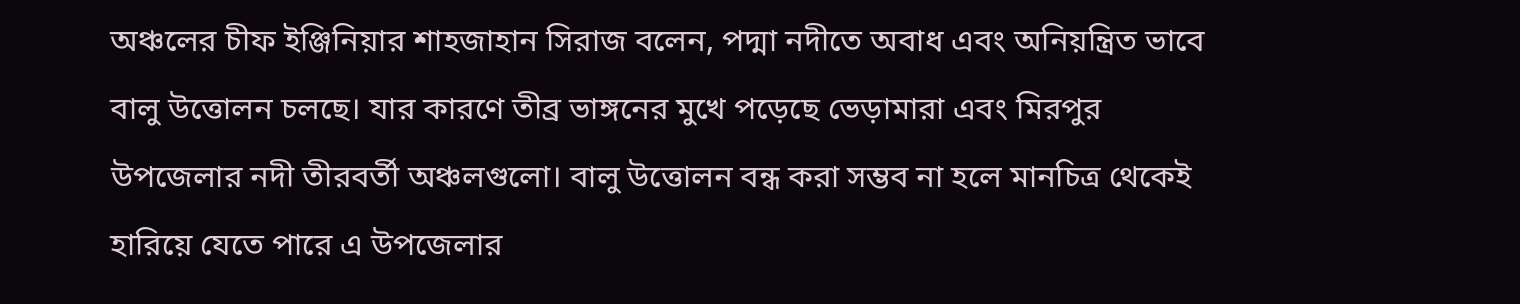অঞ্চলের চীফ ইঞ্জিনিয়ার শাহজাহান সিরাজ বলেন, পদ্মা নদীতে অবাধ এবং অনিয়ন্ত্রিত ভাবে বালু উত্তোলন চলছে। যার কারণে তীব্র ভাঙ্গনের মুখে পড়েছে ভেড়ামারা এবং মিরপুর উপজেলার নদী তীরবর্তী অঞ্চলগুলো। বালু উত্তোলন বন্ধ করা সম্ভব না হলে মানচিত্র থেকেই হারিয়ে যেতে পারে এ উপজেলার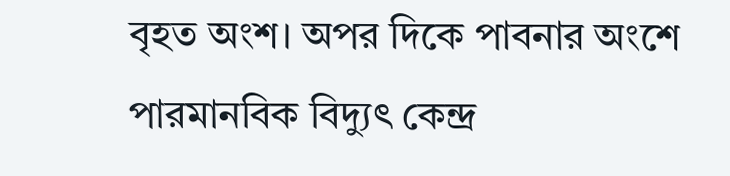বৃহত অংশ। অপর দিকে পাবনার অংশে পারমানবিক বিদ্যুৎ কেন্দ্র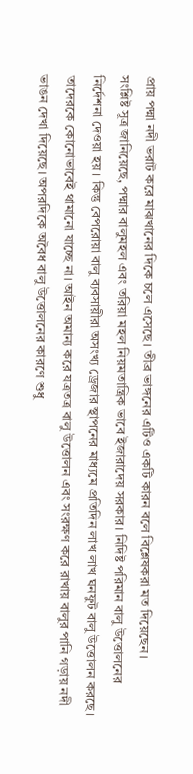প্রায় পদ্মা নদী ভরাট করে মাঝখানের দিকে চলে এসেছে। তীব্র ভাঙ্গনের এটিও একটি কারন বলে বিশ্লেষকরা মত দিয়েছেন।
সংশ্লিষ্ট সূত্র জানিয়েছে, পদ্মার বালুমহল এবং তরিয়া মহল নিয়মতান্ত্রিক ভাবে ইজারাদেয় সরকার। নিদিষ্ট পরিমান বালু উত্তোলনের নির্দেশনা দেওয়া হয়। কিন্তু বেপরোয়া বালু ব্যবসায়ীরা অসংখ্য ড্রেজার স্থাপনের মাধ্যমে প্রতিদিন লাখ লাখ ঘনফুট বালু উত্তোলন করছে। তাদেরকে কোনোভাবেই থামানো যাচ্ছে না। আইন অমান্য করে যত্রতত্র বালু উত্তোলন এবং সংরক্ষণ করে রাখায় বালুর পানি গড়ায় নদী ভাঙন দেখা দিয়েছে। অপরদিকে অবৈধ বালু উত্তোলনের কারণে শুধু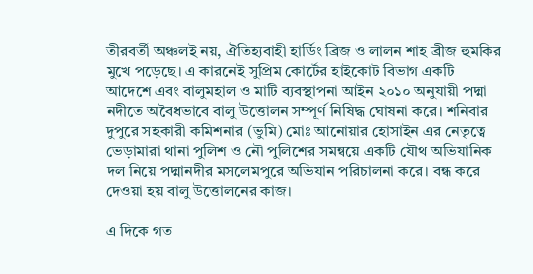তীরবর্তী অঞ্চলই নয়, ঐতিহ্যবাহী হার্ডিং ব্রিজ ও লালন শাহ ব্রীজ হুমকির মুখে পড়েছে। এ কারনেই সুপ্রিম কোর্টের হাইকোট বিভাগ একটি আদেশে এবং বালুমহাল ও মাটি ব্যবস্থাপনা আইন ২০১০ অনুযায়ী পদ্মা নদীতে অবৈধভাবে বালু উত্তোলন সম্পূর্ণ নিষিদ্ধ ঘোষনা করে। শনিবার দুপুরে সহকারী কমিশনার (ভুমি) মোঃ আনোয়ার হোসাইন এর নেতৃত্বে ভেড়ামারা থানা পুলিশ ও নৌ পুলিশের সমন্বয়ে একটি যৌথ অভিযানিক দল নিয়ে পদ্মানদীর মসলেমপুরে অভিযান পরিচালনা করে। বন্ধ করে দেওয়া হয় বালু উত্তোলনের কাজ।

এ দিকে গত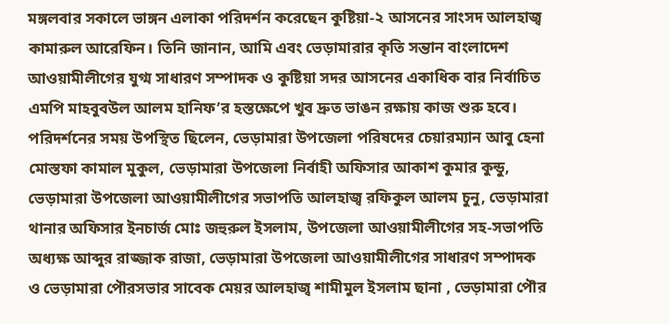মঙ্গলবার সকালে ভাঙ্গন এলাকা পরিদর্শন করেছেন কুষ্টিয়া-২ আসনের সাংসদ আলহাজ্ব কামারুল আরেফিন। তিনি জানান, আমি এবং ভেড়ামারার কৃতি সন্তান বাংলাদেশ আওয়ামীলীগের যুগ্ম সাধারণ সম্পাদক ও কুষ্টিয়া সদর আসনের একাধিক বার নির্বাচিত এমপি মাহবুবউল আলম হানিফ’র হস্তক্ষেপে খুব দ্রুত ভাঙন রক্ষায় কাজ শুরু হবে। পরিদর্শনের সময় উপস্থিত ছিলেন, ভেড়ামারা উপজেলা পরিষদের চেয়ারম্যান আবু হেনা মোস্তফা কামাল মুকুল, ভেড়ামারা উপজেলা নির্বাহী অফিসার আকাশ কুমার কুন্ডু, ভেড়ামারা উপজেলা আওয়ামীলীগের সভাপতি আলহাজ্ব রফিকুল আলম চুনু, ভেড়ামারা থানার অফিসার ইনচার্জ মোঃ জহুরুল ইসলাম, উপজেলা আওয়ামীলীগের সহ-সভাপতি অধ্যক্ষ আব্দুর রাজ্জাক রাজা, ভেড়ামারা উপজেলা আওয়ামীলীগের সাধারণ সম্পাদক ও ভেড়ামারা পৌরসভার সাবেক মেয়র আলহাজ্ব শামীমুল ইসলাম ছানা , ভেড়ামারা পৌর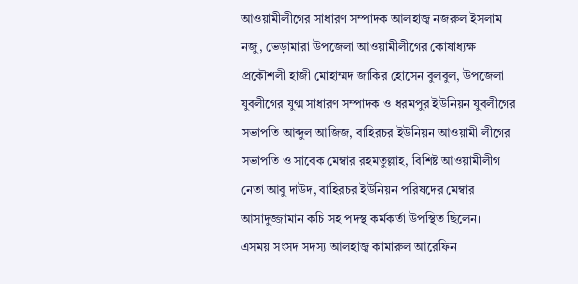আওয়ামীলীগের সাধারণ সম্পাদক আলহাজ্ব নজরুল ইসলাম নজু, ভেড়ামারা উপজেলা আওয়ামীলীগের কোষাধ্যক্ষ প্রকৌশলী হাজী মোহাম্মদ জাকির হোসেন বুলবুল, উপজেলা যুবলীগের যুগ্ম সাধারণ সম্পাদক ও ধরমপুর ইউনিয়ন যুবলীগের সভাপতি আব্দুল আজিজ, বাহিরচর ইউনিয়ন আওয়ামী লীগের সভাপতি ও সাবেক মেম্বার রহমতুল্লাহ, বিশিষ্ট আওয়ামীলীগ নেতা আবু দাউদ, বাহিরচর ইউনিয়ন পরিষদের মেম্বার আসাদুজ্জামান কচি সহ পদস্থ কর্মকর্তা উপস্থিত ছিলেন।
এসময় সংসদ সদস্য আলহাজ্ব কামারুল আরেফিন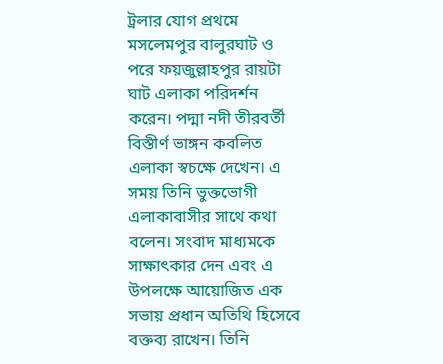ট্রলার যোগ প্রথমে মসলেমপুর বালুরঘাট ও পরে ফয়জুল্লাহপুর রায়টা ঘাট এলাকা পরিদর্শন করেন। পদ্মা নদী তীরবর্তী বিস্তীর্ণ ভাঙ্গন কবলিত এলাকা স্বচক্ষে দেখেন। এ সময় তিনি ভুক্তভোগী এলাকাবাসীর সাথে কথা বলেন। সংবাদ মাধ্যমকে সাক্ষাৎকার দেন এবং এ উপলক্ষে আয়োজিত এক সভায় প্রধান অতিথি হিসেবে বক্তব্য রাখেন। তিনি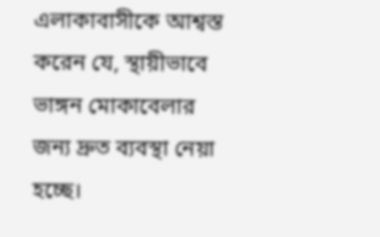এলাকাবাসীকে আশ্বস্ত করেন যে, স্থায়ীভাবে ভাঙ্গন মোকাবেলার জন্য দ্রুত ব্যবস্থা নেয়া হচ্ছে।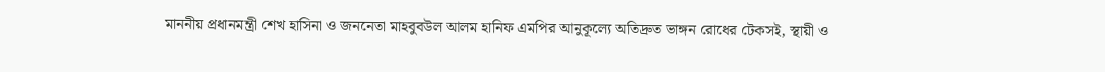মাননীয় প্রধানমন্ত্রী শেখ হাসিনা ও জননেতা মাহবুবউল আলম হানিফ এমপির আনুকূল্যে অতিদ্রুত ভাঙ্গন রোধের টেকসই, স্থায়ী ও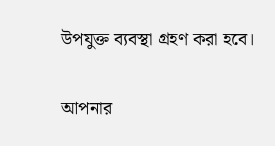উপযুক্ত ব্যবস্থা গ্রহণ করা হবে।

আপনার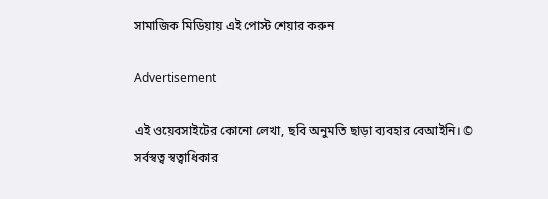সামাজিক মিডিয়ায় এই পোস্ট শেয়ার করুন

Advertisement

এই ওয়েবসাইটের কোনো লেখা, ছবি অনুমতি ছাড়া ব্যবহার বেআইনি। © সর্বস্বত্ব স্বত্বাধিকার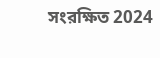সংরক্ষিত 2024